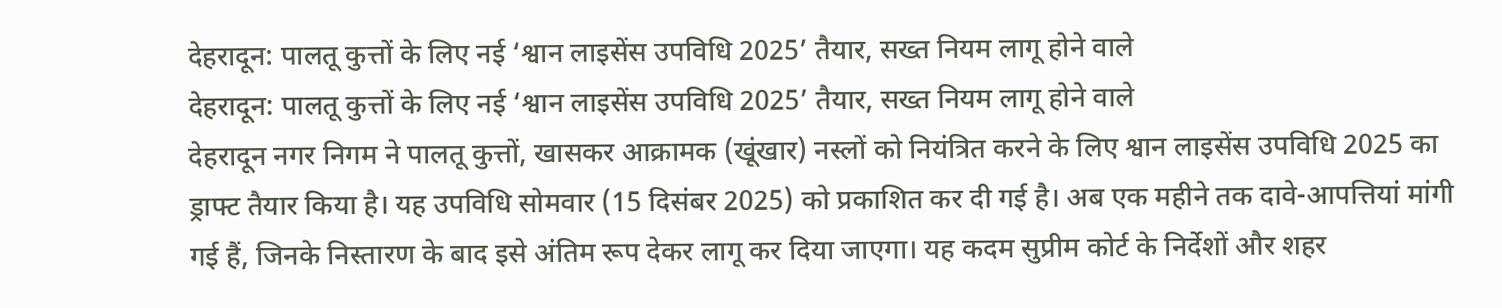देहरादून: पालतू कुत्तों के लिए नई ‘श्वान लाइसेंस उपविधि 2025’ तैयार, सख्त नियम लागू होने वाले
देहरादून: पालतू कुत्तों के लिए नई ‘श्वान लाइसेंस उपविधि 2025’ तैयार, सख्त नियम लागू होने वाले
देहरादून नगर निगम ने पालतू कुत्तों, खासकर आक्रामक (खूंखार) नस्लों को नियंत्रित करने के लिए श्वान लाइसेंस उपविधि 2025 का ड्राफ्ट तैयार किया है। यह उपविधि सोमवार (15 दिसंबर 2025) को प्रकाशित कर दी गई है। अब एक महीने तक दावे-आपत्तियां मांगी गई हैं, जिनके निस्तारण के बाद इसे अंतिम रूप देकर लागू कर दिया जाएगा। यह कदम सुप्रीम कोर्ट के निर्देशों और शहर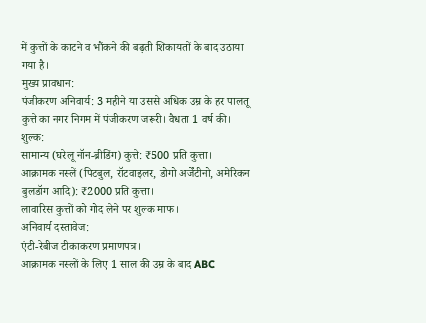में कुत्तों के काटने व भौंकने की बढ़ती शिकायतों के बाद उठाया गया है।
मुख्य प्रावधान:
पंजीकरण अनिवार्य: 3 महीने या उससे अधिक उम्र के हर पालतू कुत्ते का नगर निगम में पंजीकरण जरूरी। वैधता 1 वर्ष की।
शुल्क:
सामान्य (घरेलू नॉन-ब्रीडिंग) कुत्ते: ₹500 प्रति कुत्ता।
आक्रामक नस्लें (पिटबुल, रॉटवाइलर, डोगो अर्जेंटीनो, अमेरिकन बुलडॉग आदि): ₹2000 प्रति कुत्ता।
लावारिस कुत्तों को गोद लेने पर शुल्क माफ।
अनिवार्य दस्तावेज:
एंटी-रेबीज टीकाकरण प्रमाणपत्र।
आक्रामक नस्लों के लिए 1 साल की उम्र के बाद ABC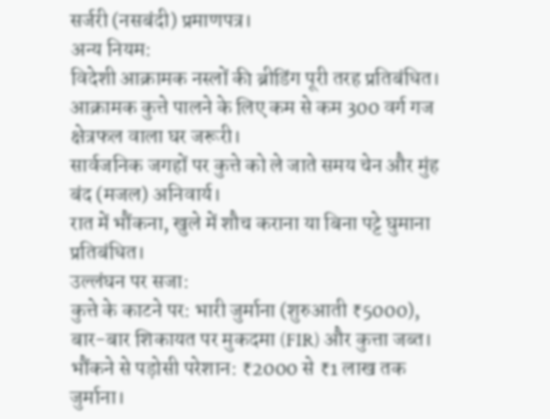सर्जरी (नसबंदी) प्रमाणपत्र।
अन्य नियम:
विदेशी आक्रामक नस्लों की ब्रीडिंग पूरी तरह प्रतिबंधित।
आक्रामक कुत्ते पालने के लिए कम से कम 300 वर्ग गज क्षेत्रफल वाला घर जरूरी।
सार्वजनिक जगहों पर कुत्ते को ले जाते समय चेन और मुंह बंद (मजल) अनिवार्य।
रात में भौंकना, खुले में शौच कराना या बिना पट्टे घुमाना प्रतिबंधित।
उल्लंघन पर सजा:
कुत्ते के काटने पर: भारी जुर्माना (शुरुआती ₹5000), बार-बार शिकायत पर मुकदमा (FIR) और कुत्ता जब्त।
भौंकने से पड़ोसी परेशान: ₹2000 से ₹1 लाख तक जुर्माना।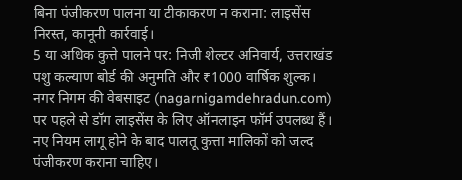बिना पंजीकरण पालना या टीकाकरण न कराना: लाइसेंस निरस्त, कानूनी कार्रवाई।
5 या अधिक कुत्ते पालने पर: निजी शेल्टर अनिवार्य, उत्तराखंड पशु कल्याण बोर्ड की अनुमति और ₹1000 वार्षिक शुल्क।
नगर निगम की वेबसाइट (nagarnigamdehradun.com) पर पहले से डॉग लाइसेंस के लिए ऑनलाइन फॉर्म उपलब्ध हैं। नए नियम लागू होने के बाद पालतू कुत्ता मालिकों को जल्द पंजीकरण कराना चाहिए।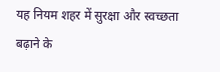यह नियम शहर में सुरक्षा और स्वच्छता बढ़ाने के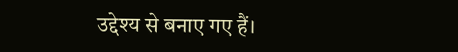उद्देश्य से बनाए गए हैं।